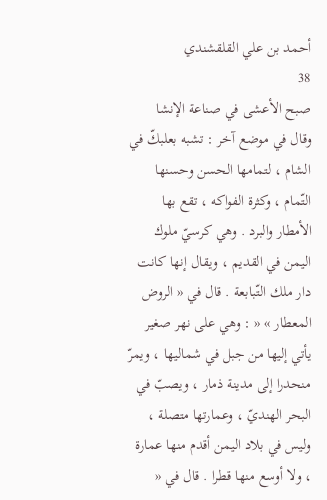أحمد بن علي القلقشندي
38
صبح الأعشى في صناعة الإنشا
وقال في موضع آخر : تشبه بعلبكّ في الشام ، لتمامها الحسن وحسنها التّمام ، وكثرة الفواكه ، تقع بها الأمطار والبرد . وهي كرسيّ ملوك اليمن في القديم ، ويقال إنها كانت دار ملك التّبابعة . قال في « الروض المعطار » « : وهي على نهر صغير يأتي إليها من جبل في شماليها ، ويمرّ منحدرا إلى مدينة ذمار ، ويصبّ في البحر الهنديّ ، وعمارتها متصلة ، وليس في بلاد اليمن أقدم منها عمارة ، ولا أوسع منها قطرا . قال في «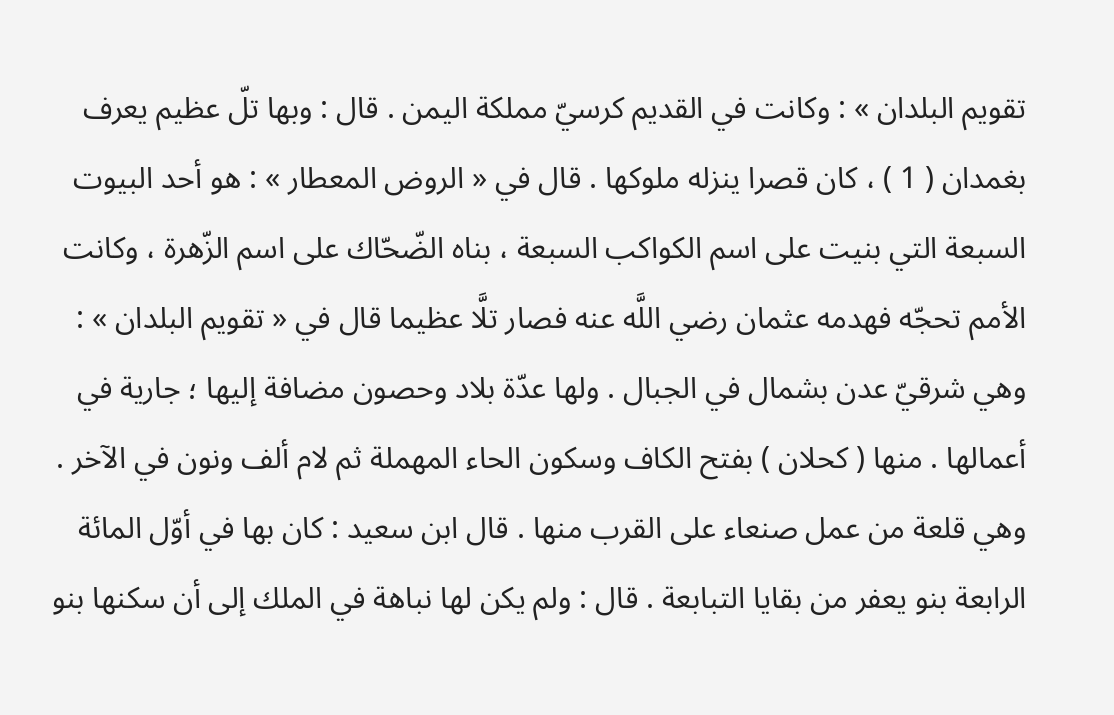تقويم البلدان » : وكانت في القديم كرسيّ مملكة اليمن . قال : وبها تلّ عظيم يعرف بغمدان ( 1 ) ، كان قصرا ينزله ملوكها . قال في « الروض المعطار » : هو أحد البيوت السبعة التي بنيت على اسم الكواكب السبعة ، بناه الضّحّاك على اسم الزّهرة ، وكانت الأمم تحجّه فهدمه عثمان رضي اللَّه عنه فصار تلَّا عظيما قال في « تقويم البلدان » : وهي شرقيّ عدن بشمال في الجبال . ولها عدّة بلاد وحصون مضافة إليها ؛ جارية في أعمالها . منها ( كحلان ) بفتح الكاف وسكون الحاء المهملة ثم لام ألف ونون في الآخر . وهي قلعة من عمل صنعاء على القرب منها . قال ابن سعيد : كان بها في أوّل المائة الرابعة بنو يعفر من بقايا التبابعة . قال : ولم يكن لها نباهة في الملك إلى أن سكنها بنو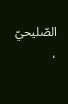الصّليحيّ ،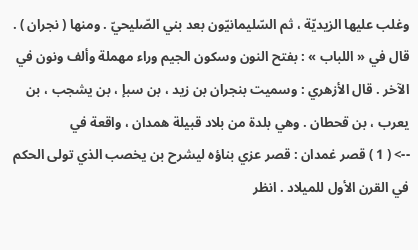وغلب عليها الزيديّة ، ثم السّليمانيّون بعد بني الصّليحيّ . ومنها ( نجران ) . قال في « اللباب » : بفتح النون وسكون الجيم وراء مهملة وألف ونون في الآخر . قال الأزهري : وسميت بنجران بن زيد ، بن سبإ ، بن يشجب ، بن يعرب ، بن قحطان . وهي بلدة من بلاد قبيلة همدان ، واقعة في
--> ( 1 ) قصر غمدان : قصر عزي بناؤه ليشرح بن يخصب الذي تولى الحكم في القرن الأول للميلاد . انظر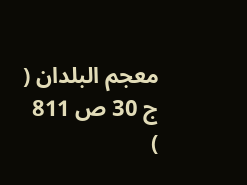معجم البلدان ( ج 30 ص 811 )